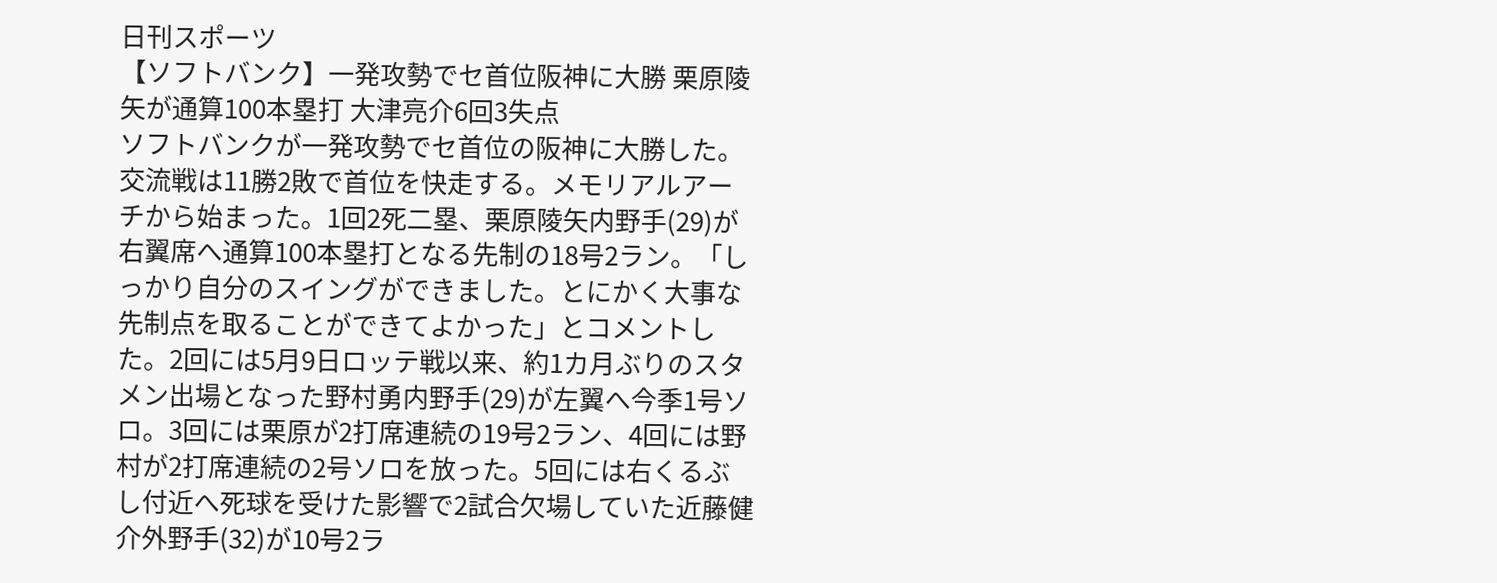日刊スポーツ
【ソフトバンク】一発攻勢でセ首位阪神に大勝 栗原陵矢が通算100本塁打 大津亮介6回3失点
ソフトバンクが一発攻勢でセ首位の阪神に大勝した。交流戦は11勝2敗で首位を快走する。メモリアルアーチから始まった。1回2死二塁、栗原陵矢内野手(29)が右翼席へ通算100本塁打となる先制の18号2ラン。「しっかり自分のスイングができました。とにかく大事な先制点を取ることができてよかった」とコメントした。2回には5月9日ロッテ戦以来、約1カ月ぶりのスタメン出場となった野村勇内野手(29)が左翼へ今季1号ソロ。3回には栗原が2打席連続の19号2ラン、4回には野村が2打席連続の2号ソロを放った。5回には右くるぶし付近へ死球を受けた影響で2試合欠場していた近藤健介外野手(32)が10号2ラ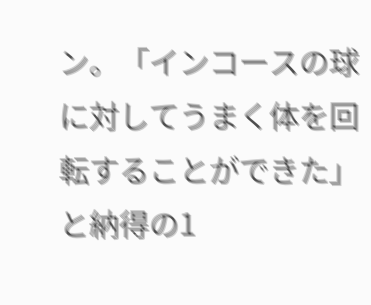ン。「インコースの球に対してうまく体を回転することができた」と納得の1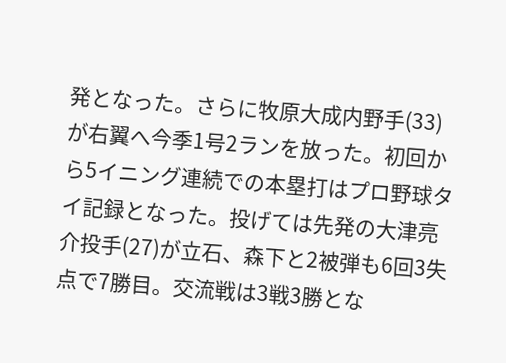発となった。さらに牧原大成内野手(33)が右翼へ今季1号2ランを放った。初回から5イニング連続での本塁打はプロ野球タイ記録となった。投げては先発の大津亮介投手(27)が立石、森下と2被弾も6回3失点で7勝目。交流戦は3戦3勝とな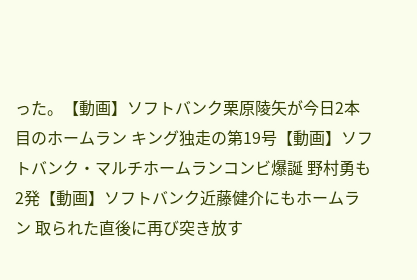った。【動画】ソフトバンク栗原陵矢が今日2本目のホームラン キング独走の第19号【動画】ソフトバンク・マルチホームランコンビ爆誕 野村勇も2発【動画】ソフトバンク近藤健介にもホームラン 取られた直後に再び突き放す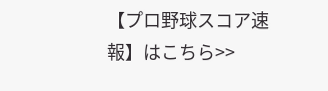【プロ野球スコア速報】はこちら>>